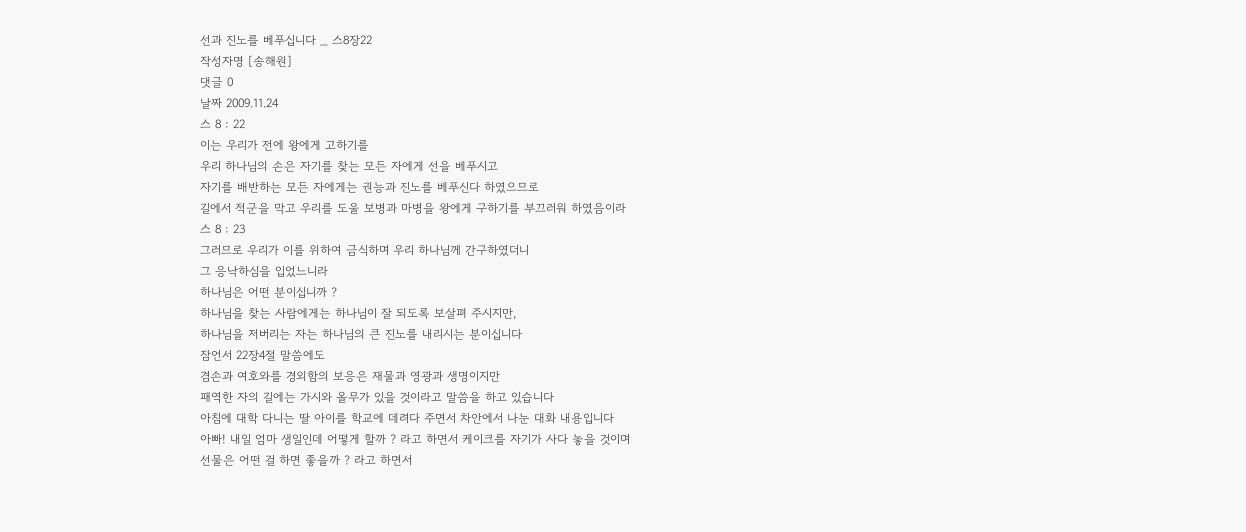선과 진노를 베푸십니다 _ 스8장22
작성자명 [송해원]
댓글 0
날짜 2009.11.24
스 8 : 22
이는 우리가 전에 왕에게 고하기를
우리 하나님의 손은 자기를 찾는 모든 자에게 선을 베푸시고
자기를 배반하는 모든 자에게는 권능과 진노를 베푸신다 하였으므로
길에서 적군을 막고 우리를 도울 보병과 마병을 왕에게 구하기를 부끄러워 하였음이라
스 8 : 23
그러므로 우리가 이를 위하여 금식하며 우리 하나님께 간구하였더니
그 응낙하심을 입었느니라
하나님은 어떤 분이십니까 ?
하나님을 찾는 사람에게는 하나님이 잘 되도록 보살펴 주시지만,
하나님을 저버리는 자는 하나님의 큰 진노를 내리시는 분이십니다
잠언서 22장4절 말씀에도
겸손과 여호와를 경외함의 보응은 재물과 영광과 생명이지만
패역한 자의 길에는 가시와 올무가 있을 것이라고 말씀을 하고 있습니다
아침에 대학 다니는 딸 아이를 학교에 데려다 주면서 차안에서 나눈 대화 내용입니다
아빠! 내일 엄마 생일인데 어떻게 할까 ? 라고 하면서 케이크를 자기가 사다 놓을 것이며
선물은 어떤 걸 하면 좋을까 ? 라고 하면서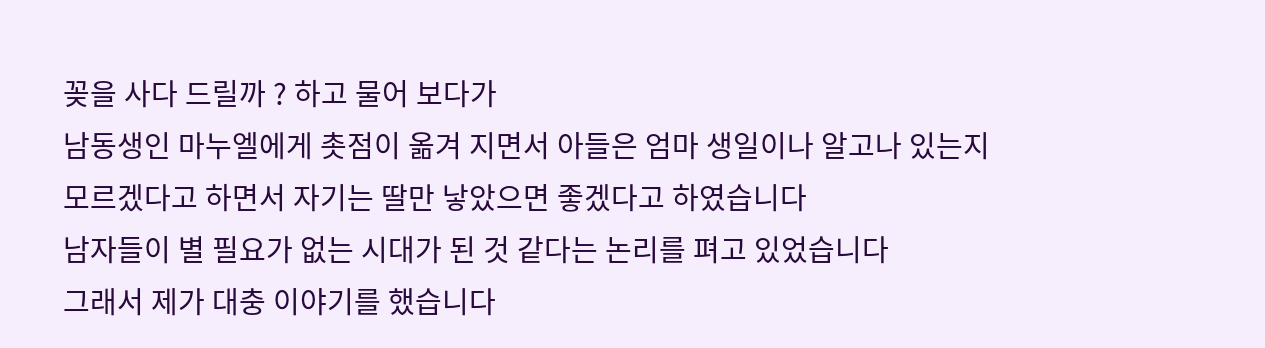꽂을 사다 드릴까 ? 하고 물어 보다가
남동생인 마누엘에게 촛점이 옮겨 지면서 아들은 엄마 생일이나 알고나 있는지
모르겠다고 하면서 자기는 딸만 낳았으면 좋겠다고 하였습니다
남자들이 별 필요가 없는 시대가 된 것 같다는 논리를 펴고 있었습니다
그래서 제가 대충 이야기를 했습니다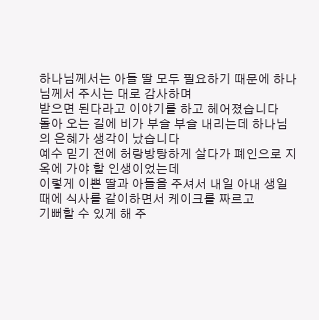하나님께서는 아들 딸 모두 필요하기 때문에 하나님께서 주시는 대로 감사하며
받으면 된다라고 이야기를 하고 헤어졌습니다
돌아 오는 길에 비가 부슬 부슬 내리는데 하나님의 은혜가 생각이 났습니다
예수 믿기 전에 허랑방탕하게 살다가 폐인으로 지옥에 가야 할 인생이었는데
이렇게 이쁜 딸과 아들을 주셔서 내일 아내 생일 때에 식사를 같이하면서 케이크를 짜르고
기뻐할 수 있게 해 주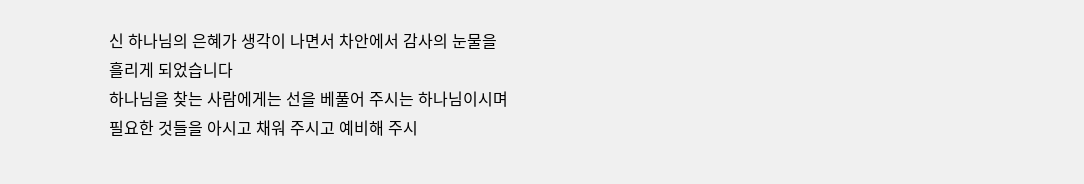신 하나님의 은혜가 생각이 나면서 차안에서 감사의 눈물을
흘리게 되었습니다
하나님을 찾는 사람에게는 선을 베풀어 주시는 하나님이시며
필요한 것들을 아시고 채워 주시고 예비해 주시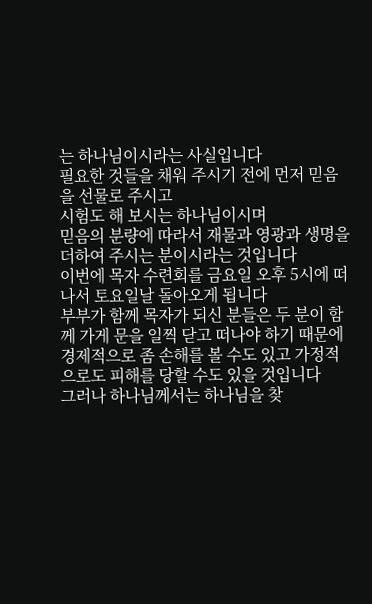는 하나님이시라는 사실입니다
필요한 것들을 채워 주시기 전에 먼저 믿음을 선물로 주시고
시험도 해 보시는 하나님이시며
믿음의 분량에 따라서 재물과 영광과 생명을 더하여 주시는 분이시라는 것입니다
이번에 목자 수련회를 금요일 오후 5시에 떠나서 토요일날 돌아오게 됩니다
부부가 함께 목자가 되신 분들은 두 분이 함께 가게 문을 일찍 닫고 떠나야 하기 때문에
경제적으로 좀 손해를 볼 수도 있고 가정적으로도 피해를 당할 수도 있을 것입니다
그러나 하나님께서는 하나님을 찾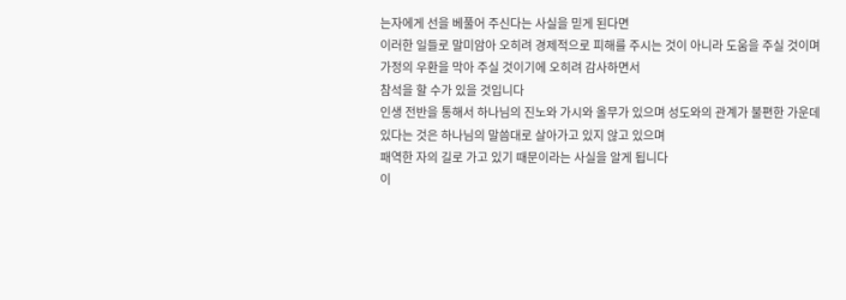는자에게 선을 베풀어 주신다는 사실을 믿게 된다면
이러한 일들로 말미암아 오히려 경제적으로 피해를 주시는 것이 아니라 도움을 주실 것이며
가정의 우환을 막아 주실 것이기에 오히려 감사하면서
참석을 할 수가 있을 것입니다
인생 전반을 통해서 하나님의 진노와 가시와 올무가 있으며 성도와의 관계가 불편한 가운데
있다는 것은 하나님의 말씀대로 살아가고 있지 않고 있으며
패역한 자의 길로 가고 있기 때문이라는 사실을 알게 됩니다
이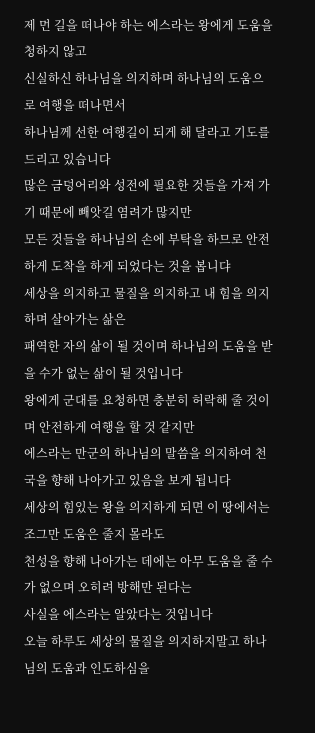제 먼 길을 떠나야 하는 에스라는 왕에게 도움을 청하지 않고
신실하신 하나님을 의지하며 하나님의 도움으로 여행을 떠나면서
하나님께 선한 여행길이 되게 해 달라고 기도를 드리고 있습니다
많은 금덩어리와 성전에 필요한 것들을 가져 가기 때문에 빼앗길 염려가 많지만
모든 것들을 하나님의 손에 부탁을 하므로 안전하게 도착을 하게 되었다는 것을 봅니댜
세상을 의지하고 물질을 의지하고 내 힘을 의지하며 살아가는 삶은
패역한 자의 삶이 될 것이며 하나님의 도움을 받을 수가 없는 삶이 될 것입니다
왕에게 군대를 요청하면 충분히 허락해 줄 것이며 안전하게 여행을 할 것 같지만
에스라는 만군의 하나님의 말씀을 의지하여 천국을 향해 나아가고 있음을 보게 됩니다
세상의 힘있는 왕을 의지하게 되면 이 땅에서는 조그만 도움은 줄지 몰라도
천성을 향해 나아가는 데에는 아무 도움을 줄 수가 없으며 오히려 방해만 된다는
사실을 에스라는 알았다는 것입니다
오늘 하루도 세상의 물질을 의지하지말고 하나님의 도움과 인도하심을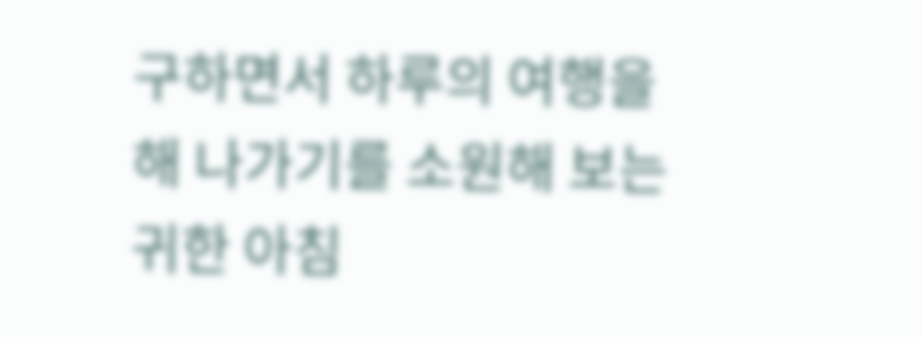구하면서 하루의 여행을 해 나가기를 소원해 보는 귀한 아침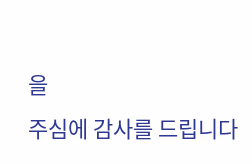을
주심에 감사를 드립니다